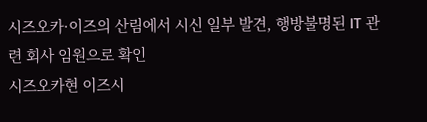시즈오카·이즈의 산림에서 시신 일부 발견, 행방불명된 IT 관련 회사 임원으로 확인
시즈오카현 이즈시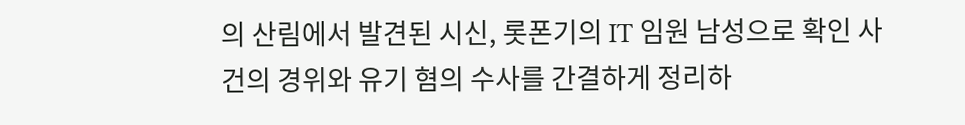의 산림에서 발견된 시신, 롯폰기의 IT 임원 남성으로 확인 사건의 경위와 유기 혐의 수사를 간결하게 정리하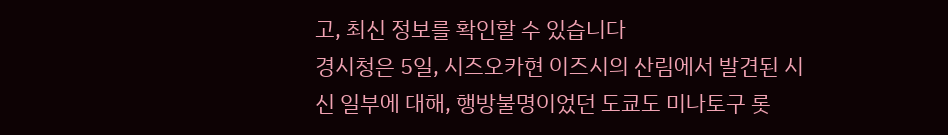고, 최신 정보를 확인할 수 있습니다
경시청은 5일, 시즈오카현 이즈시의 산림에서 발견된 시신 일부에 대해, 행방불명이었던 도쿄도 미나토구 롯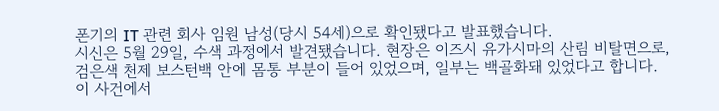폰기의 IT 관련 회사 임원 남성(당시 54세)으로 확인됐다고 발표했습니다.
시신은 5월 29일, 수색 과정에서 발견됐습니다. 현장은 이즈시 유가시마의 산림 비탈면으로, 검은색 천제 보스턴백 안에 몸통 부분이 들어 있었으며, 일부는 백골화돼 있었다고 합니다.
이 사건에서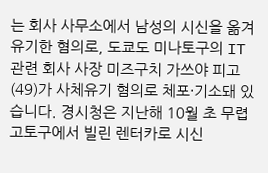는 회사 사무소에서 남성의 시신을 옮겨 유기한 혐의로, 도쿄도 미나토구의 IT 관련 회사 사장 미즈구치 가쓰야 피고(49)가 사체유기 혐의로 체포·기소돼 있습니다. 경시청은 지난해 10월 초 무렵 고토구에서 빌린 렌터카로 시신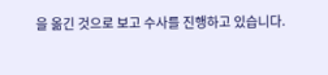을 옮긴 것으로 보고 수사를 진행하고 있습니다.